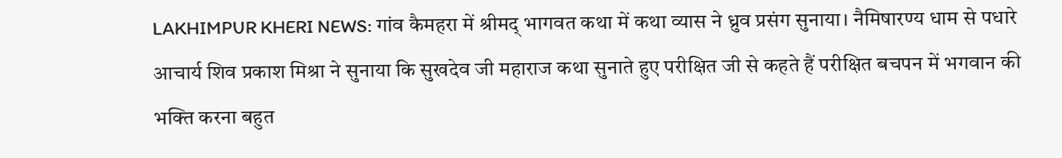LAKHIMPUR KHERI NEWS: गांव कैमहरा में श्रीमद् भागवत कथा में कथा व्यास ने ध्रुव प्रसंग सुनाया। नैमिषारण्य धाम से पधारे आचार्य शिव प्रकाश मिश्रा ने सुनाया कि सुखदेव जी महाराज कथा सुनाते हुए परीक्षित जी से कहते हैं परीक्षित बचपन में भगवान की भक्ति करना बहुत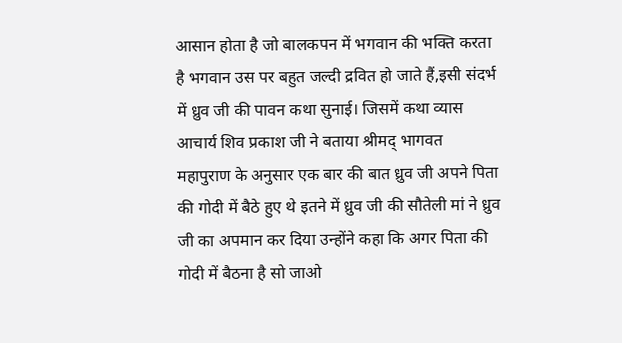आसान होता है जो बालकपन में भगवान की भक्ति करता है भगवान उस पर बहुत जल्दी द्रवित हो जाते हैं,इसी संदर्भ में ध्रुव जी की पावन कथा सुनाई। जिसमें कथा व्यास आचार्य शिव प्रकाश जी ने बताया श्रीमद् भागवत महापुराण के अनुसार एक बार की बात ध्रुव जी अपने पिता की गोदी में बैठे हुए थे इतने में ध्रुव जी की सौतेली मां ने ध्रुव जी का अपमान कर दिया उन्होंने कहा कि अगर पिता की गोदी में बैठना है सो जाओ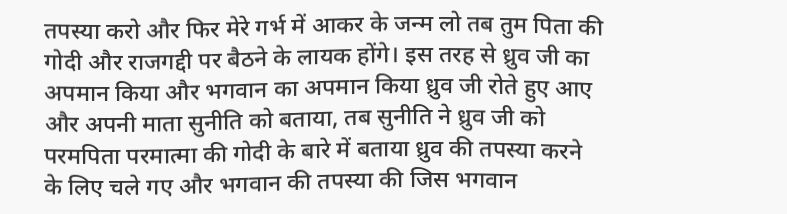तपस्या करो और फिर मेरे गर्भ में आकर के जन्म लो तब तुम पिता की गोदी और राजगद्दी पर बैठने के लायक होंगे। इस तरह से ध्रुव जी का अपमान किया और भगवान का अपमान किया ध्रुव जी रोते हुए आए और अपनी माता सुनीति को बताया, तब सुनीति ने ध्रुव जी को परमपिता परमात्मा की गोदी के बारे में बताया ध्रुव की तपस्या करने के लिए चले गए और भगवान की तपस्या की जिस भगवान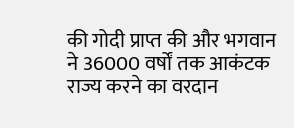की गोदी प्राप्त की और भगवान ने 36000 वर्षों तक आकंटक राज्य करने का वरदान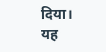दिया। यह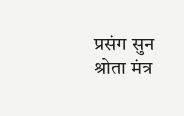प्रसंग सुन श्रोता मंत्र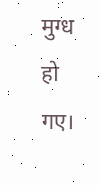मुग्ध हो गए।